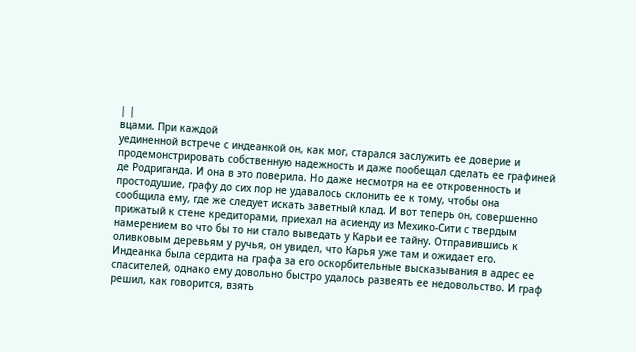| |
вцами. При каждой
уединенной встрече с индеанкой он, как мог, старался заслужить ее доверие и
продемонстрировать собственную надежность и даже пообещал сделать ее графиней
де Родриганда. И она в это поверила. Но даже несмотря на ее откровенность и
простодушие, графу до сих пор не удавалось склонить ее к тому, чтобы она
сообщила ему, где же следует искать заветный клад. И вот теперь он, совершенно
прижатый к стене кредиторами, приехал на асиенду из Мехико-Сити с твердым
намерением во что бы то ни стало выведать у Карьи ее тайну. Отправившись к
оливковым деревьям у ручья, он увидел, что Карья уже там и ожидает его.
Индеанка была сердита на графа за его оскорбительные высказывания в адрес ее
спасителей, однако ему довольно быстро удалось развеять ее недовольство. И граф
решил, как говорится, взять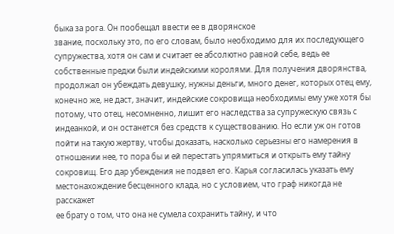быка за рога. Он пообещал ввести ее в дворянское
звание, поскольку это, по его словам, было необходимо для их последующего
супружества, хотя он сам и считает ее абсолютно равной себе, ведь ее
собственные предки были индейскими королями. Для получения дворянства,
продолжал он убеждать девушку, нужны деньги, много денег, которых отец ему,
конечно же, не даст, значит, индейские сокровища необходимы ему уже хотя бы
потому, что отец, несомненно, лишит его наследства за супружескую связь с
индеанкой, и он останется без средств к существованию. Но если уж он готов
пойти на такую жертву, чтобы доказать, насколько серьезны его намерения в
отношении нее, то пора бы и ей перестать упрямиться и открыть ему тайну
сокровищ. Его дар убеждения не подвел его. Карья согласилась указать ему
местонахождение бесценного клада, но с условием, что граф никогда не расскажет
ее брату о том, что она не сумела сохранить тайну, и что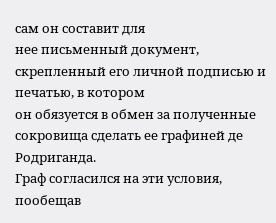сам он составит для
нее письменный документ, скрепленный его личной подписью и печатью, в котором
он обязуется в обмен за полученные сокровища сделать ее графиней де Родриганда.
Граф согласился на эти условия, пообещав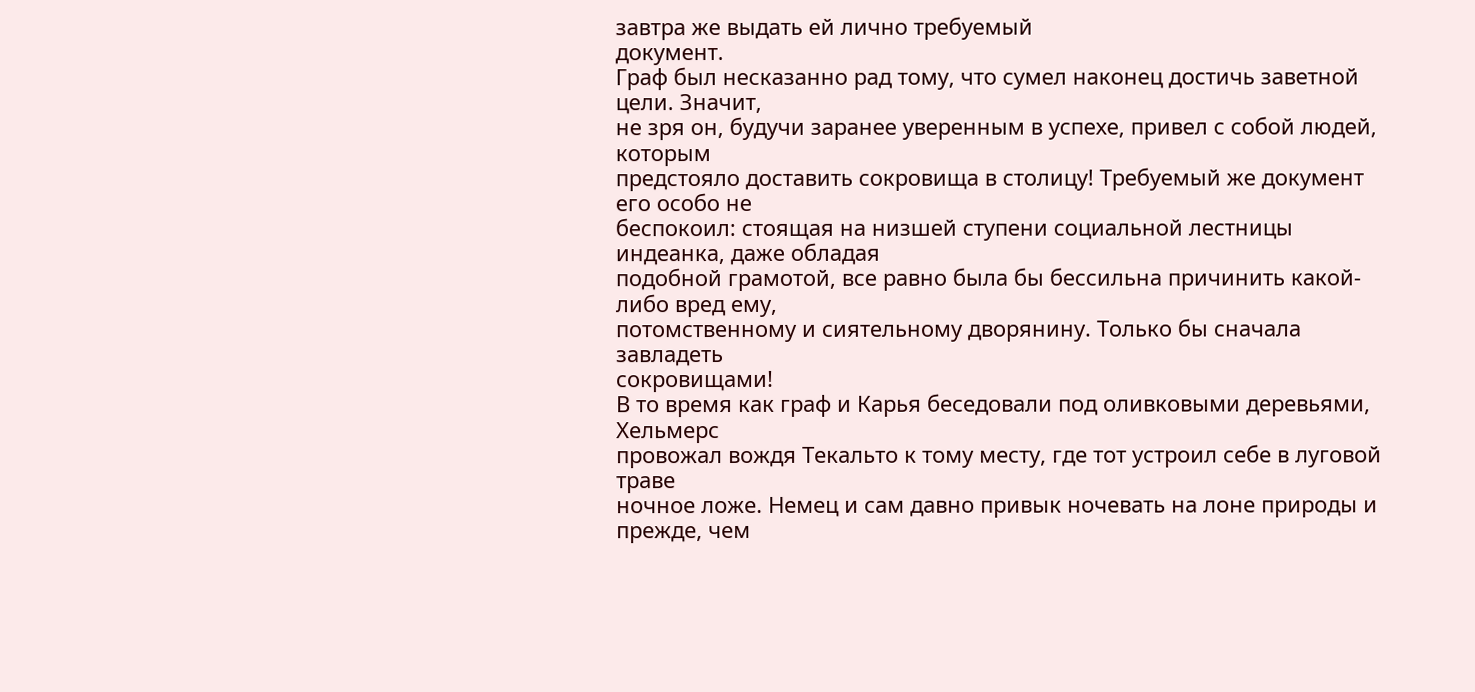завтра же выдать ей лично требуемый
документ.
Граф был несказанно рад тому, что сумел наконец достичь заветной цели. Значит,
не зря он, будучи заранее уверенным в успехе, привел с собой людей, которым
предстояло доставить сокровища в столицу! Требуемый же документ его особо не
беспокоил: стоящая на низшей ступени социальной лестницы индеанка, даже обладая
подобной грамотой, все равно была бы бессильна причинить какой-либо вред ему,
потомственному и сиятельному дворянину. Только бы сначала завладеть
сокровищами!
В то время как граф и Карья беседовали под оливковыми деревьями, Хельмерс
провожал вождя Текальто к тому месту, где тот устроил себе в луговой траве
ночное ложе. Немец и сам давно привык ночевать на лоне природы и прежде, чем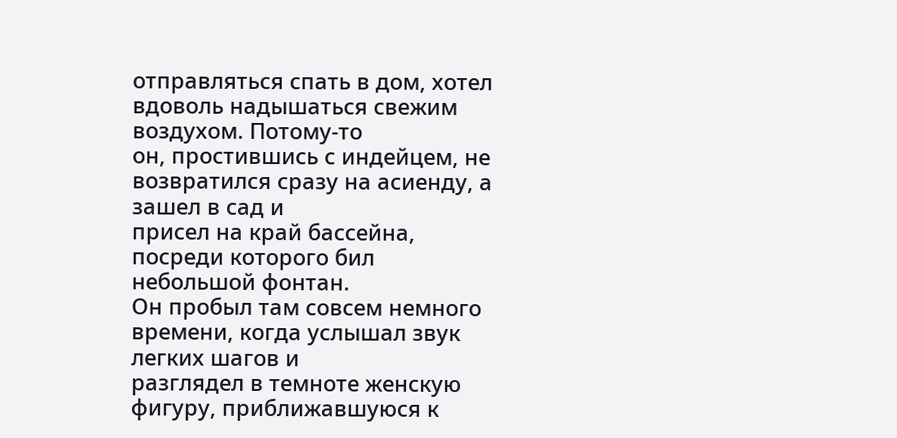отправляться спать в дом, хотел вдоволь надышаться свежим воздухом. Потому-то
он, простившись с индейцем, не возвратился сразу на асиенду, а зашел в сад и
присел на край бассейна, посреди которого бил небольшой фонтан.
Он пробыл там совсем немного времени, когда услышал звук легких шагов и
разглядел в темноте женскую фигуру, приближавшуюся к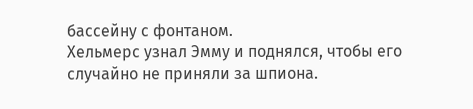бассейну с фонтаном.
Хельмерс узнал Эмму и поднялся, чтобы его случайно не приняли за шпиона.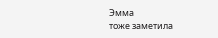Эмма
тоже заметила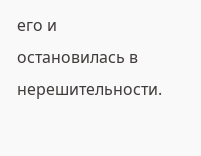его и остановилась в нерешительности.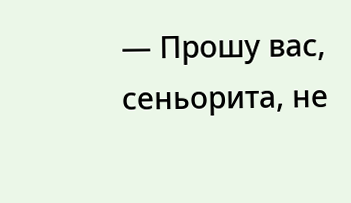— Прошу вас, сеньорита, не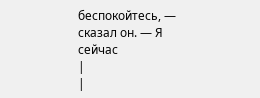беспокойтесь, — сказал он. — Я сейчас
|
|